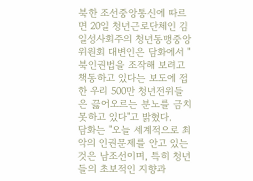북한 조선중앙통신에 따르면 20일 청년근로단체인 김일성사회주의 청년동맹중앙위원회 대변인은 담화에서 "북인권법을 조작해 보려고 책동하고 있다는 보도에 접한 우리 500만 청년전위들은 끓어오르는 분노를 금치 못하고 있다"고 밝혔다.
담화는 "오늘 세계적으로 최악의 인권문제를 안고 있는 것은 남조선이며, 특히 청년들의 초보적인 지향과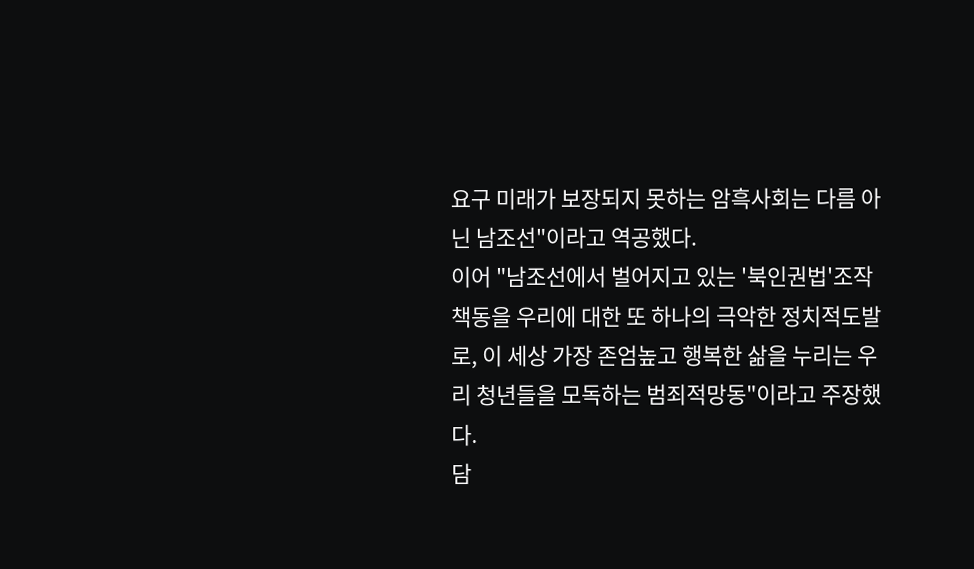요구 미래가 보장되지 못하는 암흑사회는 다름 아닌 남조선"이라고 역공했다.
이어 "남조선에서 벌어지고 있는 '북인권법'조작책동을 우리에 대한 또 하나의 극악한 정치적도발로, 이 세상 가장 존엄높고 행복한 삶을 누리는 우리 청년들을 모독하는 범죄적망동"이라고 주장했다.
담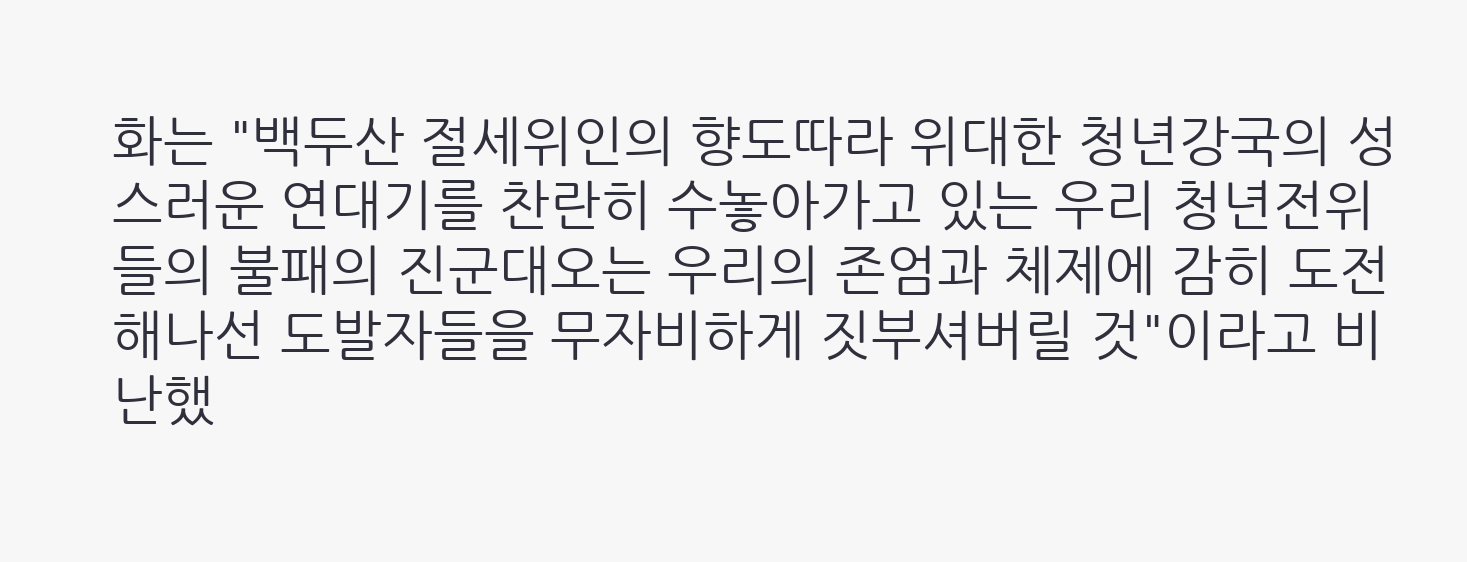화는 "백두산 절세위인의 향도따라 위대한 청년강국의 성스러운 연대기를 찬란히 수놓아가고 있는 우리 청년전위들의 불패의 진군대오는 우리의 존엄과 체제에 감히 도전해나선 도발자들을 무자비하게 짓부셔버릴 것"이라고 비난했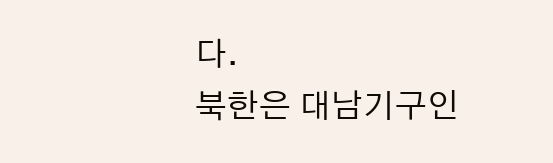다.
북한은 대남기구인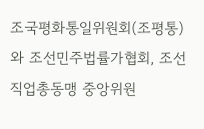조국평화통일위원회(조평통)와 조선민주법률가협회, 조선직업총동맹 중앙위원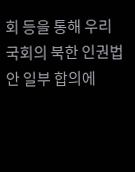회 등을 통해 우리 국회의 북한 인권법안 일부 합의에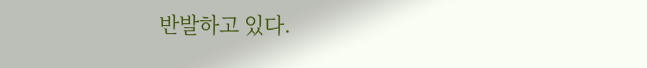반발하고 있다.